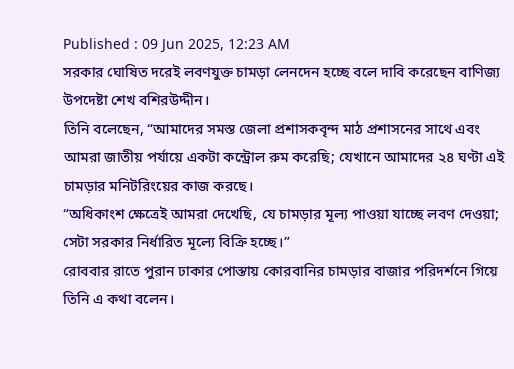Published : 09 Jun 2025, 12:23 AM
সরকার ঘোষিত দরেই লবণযুক্ত চামড়া লেনদেন হচ্ছে বলে দাবি করেছেন বাণিজ্য উপদেষ্টা শেখ বশিরউদ্দীন।
তিনি বলেছেন, “আমাদের সমস্ত জেলা প্রশাসকবৃন্দ মাঠ প্রশাসনের সাথে এবং আমরা জাতীয় পর্যায়ে একটা কন্ট্রোল রুম করেছি; যেখানে আমাদের ২৪ ঘণ্টা এই চামড়ার মনিটরিংয়ের কাজ করছে।
“অধিকাংশ ক্ষেত্রেই আমরা দেখেছি, যে চামড়ার মূল্য পাওয়া যাচ্ছে লবণ দেওয়া; সেটা সরকার নির্ধারিত মূল্যে বিক্রি হচ্ছে।”
রোববার রাতে পুরান ঢাকার পোস্তায় কোরবানির চামড়ার বাজার পরিদর্শনে গিয়ে তিনি এ কথা বলেন।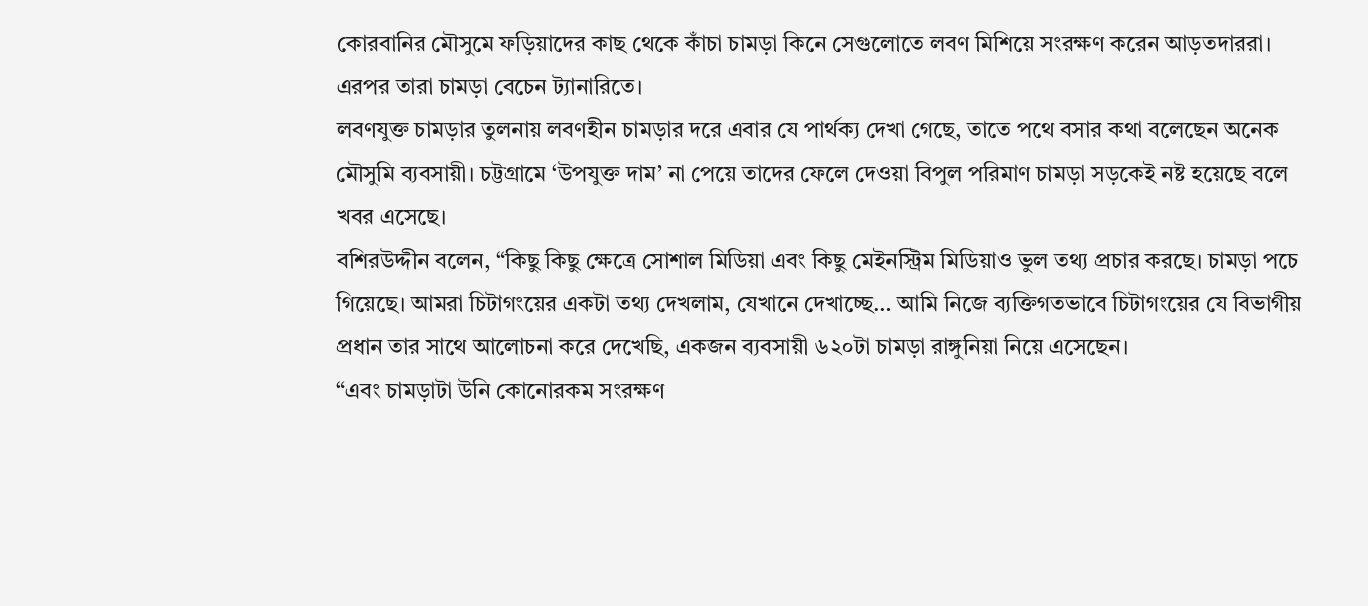কোরবানির মৌসুমে ফড়িয়াদের কাছ থেকে কাঁচা চামড়া কিনে সেগুলোতে লবণ মিশিয়ে সংরক্ষণ করেন আড়তদাররা। এরপর তারা চামড়া বেচেন ট্যানারিতে।
লবণযুক্ত চামড়ার তুলনায় লবণহীন চামড়ার দরে এবার যে পার্থক্য দেখা গেছে, তাতে পথে বসার কথা বলেছেন অনেক মৌসুমি ব্যবসায়ী। চট্টগ্রামে ‘উপযুক্ত দাম’ না পেয়ে তাদের ফেলে দেওয়া বিপুল পরিমাণ চামড়া সড়কেই নষ্ট হয়েছে বলে খবর এসেছে।
বশিরউদ্দীন বলেন, “কিছু কিছু ক্ষেত্রে সোশাল মিডিয়া এবং কিছু মেইনস্ট্রিম মিডিয়াও ভুল তথ্য প্রচার করছে। চামড়া পচে গিয়েছে। আমরা চিটাগংয়ের একটা তথ্য দেখলাম, যেখানে দেখাচ্ছে… আমি নিজে ব্যক্তিগতভাবে চিটাগংয়ের যে বিভাগীয় প্রধান তার সাথে আলোচনা করে দেখেছি, একজন ব্যবসায়ী ৬২০টা চামড়া রাঙ্গুনিয়া নিয়ে এসেছেন।
“এবং চামড়াটা উনি কোনোরকম সংরক্ষণ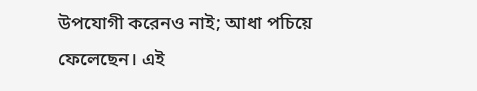উপযোগী করেনও নাই; আধা পচিয়ে ফেলেছেন। এই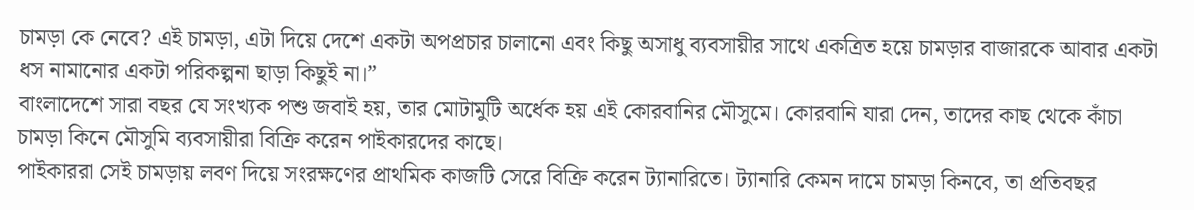চামড়া কে নেবে? এই চামড়া, এটা দিয়ে দেশে একটা অপপ্রচার চালানো এবং কিছু অসাধু ব্যবসায়ীর সাথে একত্রিত হয়ে চামড়ার বাজারকে আবার একটা ধস নামানোর একটা পরিকল্পনা ছাড়া কিছুই না।”
বাংলাদেশে সারা বছর যে সংখ্যক পশু জবাই হয়, তার মোটামুটি অর্ধেক হয় এই কোরবানির মৌসুমে। কোরবানি যারা দেন, তাদের কাছ থেকে কাঁচা চামড়া কিনে মৌসুমি ব্যবসায়ীরা বিক্রি করেন পাইকারদের কাছে।
পাইকাররা সেই চামড়ায় লবণ দিয়ে সংরক্ষণের প্রাথমিক কাজটি সেরে বিক্রি করেন ট্যানারিতে। ট্যানারি কেমন দামে চামড়া কিনবে, তা প্রতিবছর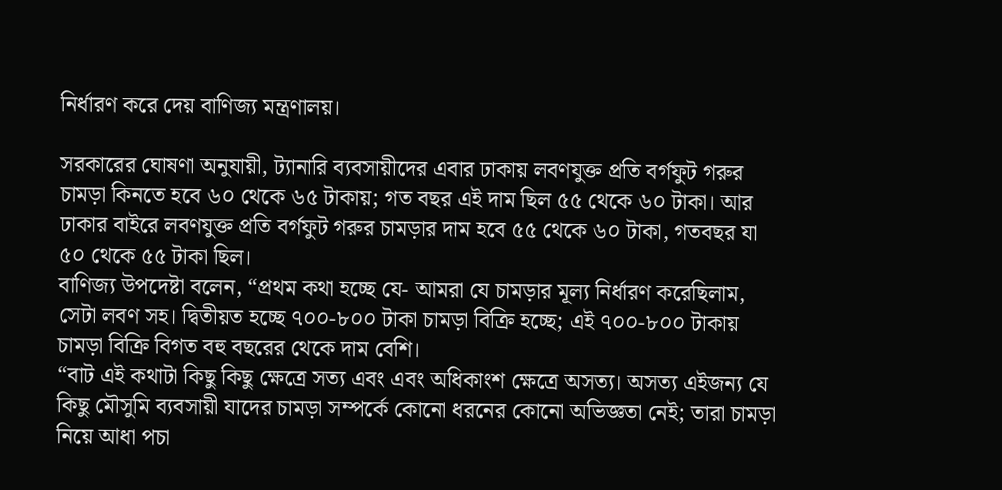নির্ধারণ করে দেয় বাণিজ্য মন্ত্রণালয়।

সরকারের ঘোষণা অনুযায়ী, ট্যানারি ব্যবসায়ীদের এবার ঢাকায় লবণযুক্ত প্রতি বর্গফুট গরুর চামড়া কিনতে হবে ৬০ থেকে ৬৫ টাকায়; গত বছর এই দাম ছিল ৫৫ থেকে ৬০ টাকা। আর ঢাকার বাইরে লবণযুক্ত প্রতি বর্গফুট গরুর চামড়ার দাম হবে ৫৫ থেকে ৬০ টাকা, গতবছর যা ৫০ থেকে ৫৫ টাকা ছিল।
বাণিজ্য উপদেষ্টা বলেন, “প্রথম কথা হচ্ছে যে- আমরা যে চামড়ার মূল্য নির্ধারণ করেছিলাম, সেটা লবণ সহ। দ্বিতীয়ত হচ্ছে ৭০০-৮০০ টাকা চামড়া বিক্রি হচ্ছে; এই ৭০০-৮০০ টাকায় চামড়া বিক্রি বিগত বহু বছরের থেকে দাম বেশি।
“বাট এই কথাটা কিছু কিছু ক্ষেত্রে সত্য এবং এবং অধিকাংশ ক্ষেত্রে অসত্য। অসত্য এইজন্য যে কিছু মৌসুমি ব্যবসায়ী যাদের চামড়া সম্পর্কে কোনো ধরনের কোনো অভিজ্ঞতা নেই; তারা চামড়া নিয়ে আধা পচা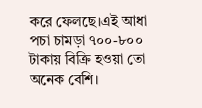করে ফেলছে।এই আধা পচা চামড়া ৭০০-৮০০ টাকায় বিক্রি হওয়া তো অনেক বেশি।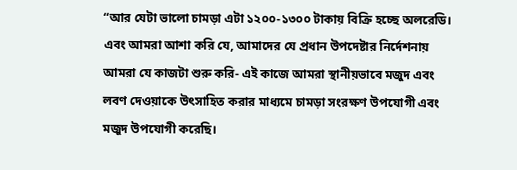“আর যেটা ভালো চামড়া এটা ১২০০-১৩০০ টাকায় বিক্রি হচ্ছে অলরেডি। এবং আমরা আশা করি যে, আমাদের যে প্রধান উপদেষ্টার নির্দেশনায় আমরা যে কাজটা শুরু করি- এই কাজে আমরা স্থানীয়ভাবে মজুদ এবং লবণ দেওয়াকে উৎসাহিত করার মাধ্যমে চামড়া সংরক্ষণ উপযোগী এবং মজুদ উপযোগী করেছি।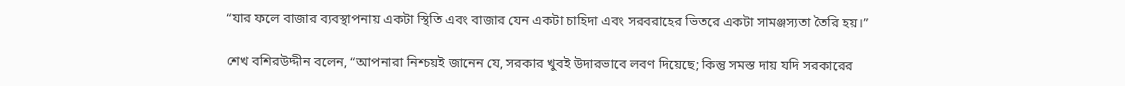“যার ফলে বাজার ব্যবস্থাপনায় একটা স্থিতি এবং বাজার যেন একটা চাহিদা এবং সরবরাহের ভিতরে একটা সামঞ্জস্যতা তৈরি হয়।”

শেখ বশিরউদ্দীন বলেন, “আপনারা নিশ্চয়ই জানেন যে, সরকার খুবই উদারভাবে লবণ দিয়েছে; কিন্তু সমস্ত দায় যদি সরকারের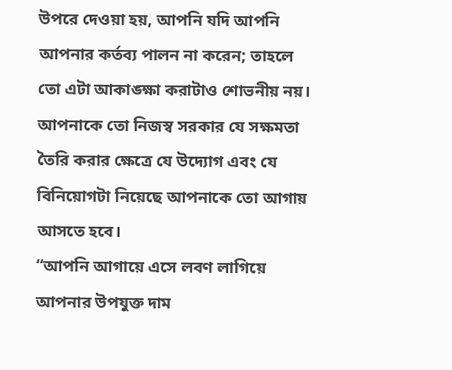উপরে দেওয়া হয়, আপনি যদি আপনি আপনার কর্তব্য পালন না করেন; তাহলে তো এটা আকাঙ্ক্ষা করাটাও শোভনীয় নয়। আপনাকে তো নিজস্ব সরকার যে সক্ষমতা তৈরি করার ক্ষেত্রে যে উদ্যোগ এবং যে বিনিয়োগটা নিয়েছে আপনাকে তো আগায় আসতে হবে।
“আপনি আগায়ে এসে লবণ লাগিয়ে আপনার উপযুক্ত দাম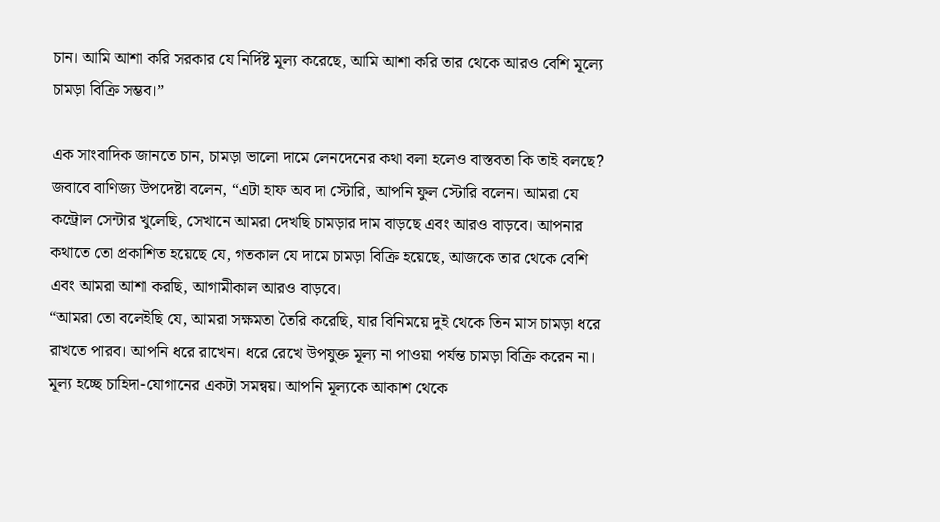চান। আমি আশা করি সরকার যে নির্দিষ্ট মূল্য করেছে, আমি আশা করি তার থেকে আরও বেশি মূল্যে চামড়া বিক্রি সম্ভব।”

এক সাংবাদিক জানতে চান, চামড়া ভালো দামে লেনদেনের কথা বলা হলেও বাস্তবতা কি তাই বলছে?
জবাবে বাণিজ্য উপদেষ্টা বলেন, “এটা হাফ অব দা স্টোরি, আপনি ফুল স্টোরি বলেন। আমরা যে কন্ট্রোল সেন্টার খুলেছি, সেখানে আমরা দেখছি চামড়ার দাম বাড়ছে এবং আরও বাড়বে। আপনার কথাতে তো প্রকাশিত হয়েছে যে, গতকাল যে দামে চামড়া বিক্রি হয়েছে, আজকে তার থেকে বেশি এবং আমরা আশা করছি, আগামীকাল আরও বাড়বে।
“আমরা তো বলেইছি যে, আমরা সক্ষমতা তৈরি করেছি, যার বিনিময়ে দুই থেকে তিন মাস চামড়া ধরে রাখতে পারব। আপনি ধরে রাখেন। ধরে রেখে উপযুক্ত মূল্য না পাওয়া পর্যন্ত চামড়া বিক্রি করেন না। মূল্য হচ্ছে চাহিদা-যোগানের একটা সমন্বয়। আপনি মূল্যকে আকাশ থেকে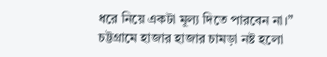ধরে নিয়ে একটা মূল্য দিতে পারবেন না।”
চট্টগ্রামে হাজার হাজার চামড়া নষ্ট হলো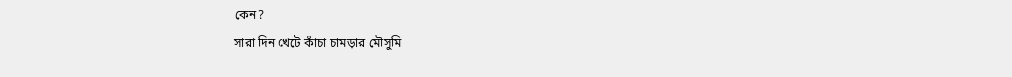কেন?
সারা দিন খেটে কাঁচা চামড়ার মৌসুমি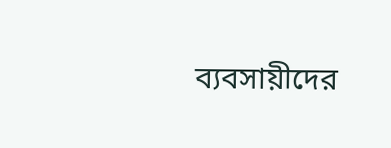ব্যবসায়ীদের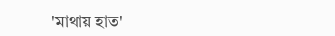'মাথায় হাত'